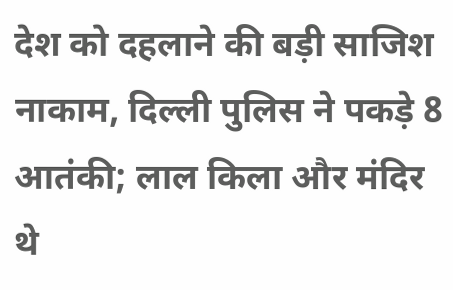देश को दहलाने की बड़ी साजिश नाकाम, दिल्ली पुलिस ने पकड़े 8 आतंकी; लाल किला और मंदिर थे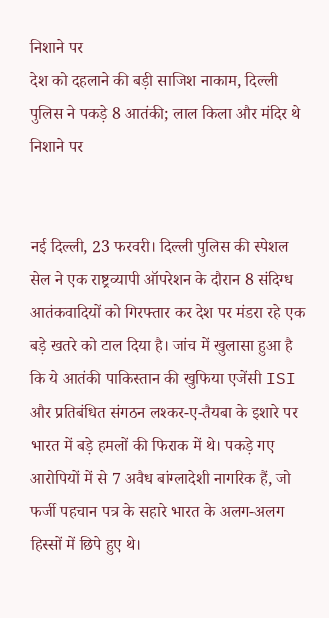निशाने पर
देश को दहलाने की बड़ी साजिश नाकाम, दिल्ली पुलिस ने पकड़े 8 आतंकी; लाल किला और मंदिर थे निशाने पर


नई दिल्ली, 23 फरवरी। दिल्ली पुलिस की स्पेशल सेल ने एक राष्ट्रव्यापी ऑपरेशन के दौरान 8 संदिग्ध आतंकवादियों को गिरफ्तार कर देश पर मंडरा रहे एक बड़े खतरे को टाल दिया है। जांच में खुलासा हुआ है कि ये आतंकी पाकिस्तान की खुफिया एजेंसी ISI और प्रतिबंधित संगठन लश्कर-ए-तैयबा के इशारे पर भारत में बड़े हमलों की फिराक में थे। पकड़े गए आरोपियों में से 7 अवैध बांग्लादेशी नागरिक हैं, जो फर्जी पहचान पत्र के सहारे भारत के अलग-अलग हिस्सों में छिपे हुए थे।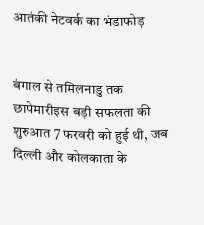आतंकी नेटवर्क का भंडाफोड़


बंगाल से तमिलनाडु तक छापेमारीइस बड़ी सफलता की शुरुआत 7 फरवरी को हुई थी, जब दिल्ली और कोलकाता के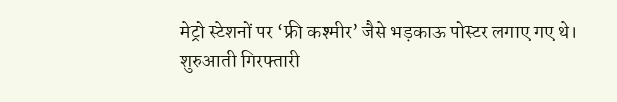मेट्रो स्टेशनों पर ‘फ्री कश्मीर’ जैसे भड़काऊ पोस्टर लगाए गए थे।
शुरुआती गिरफ्तारी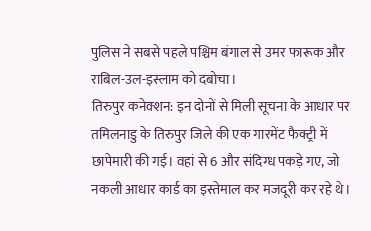पुलिस ने सबसे पहले पश्चिम बंगाल से उमर फारूक और राबिल-उल-इस्लाम को दबोचा।
तिरुपुर कनेक्शन: इन दोनों से मिली सूचना के आधार पर तमिलनाडु के तिरुपुर जिले की एक गारमेंट फैक्ट्री में छापेमारी की गई। वहां से 6 और संदिग्ध पकड़े गए, जो नकली आधार कार्ड का इस्तेमाल कर मजदूरी कर रहे थे।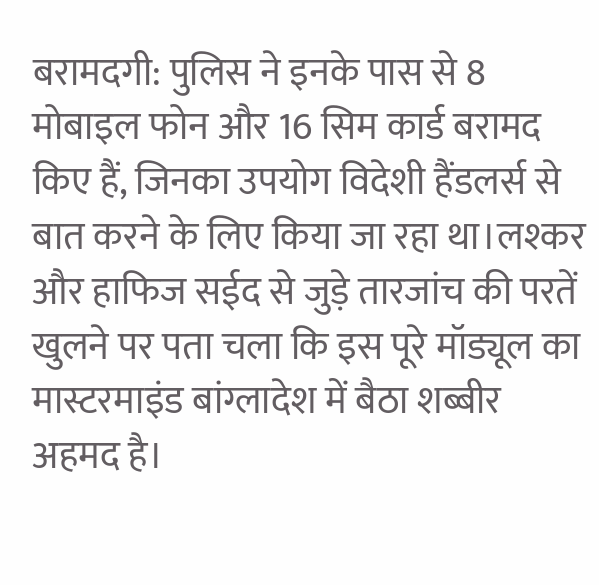बरामदगी: पुलिस ने इनके पास से 8 मोबाइल फोन और 16 सिम कार्ड बरामद किए हैं, जिनका उपयोग विदेशी हैंडलर्स से बात करने के लिए किया जा रहा था।लश्कर और हाफिज सईद से जुड़े तारजांच की परतें खुलने पर पता चला कि इस पूरे मॉड्यूल का मास्टरमाइंड बांग्लादेश में बैठा शब्बीर अहमद है।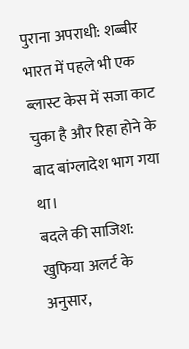पुराना अपराधी: शब्बीर भारत में पहले भी एक ब्लास्ट केस में सजा काट चुका है और रिहा होने के बाद बांग्लादेश भाग गया था।
बदले की साजिश: खुफिया अलर्ट के अनुसार,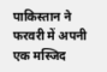पाकिस्तान ने फरवरी में अपनी एक मस्जिद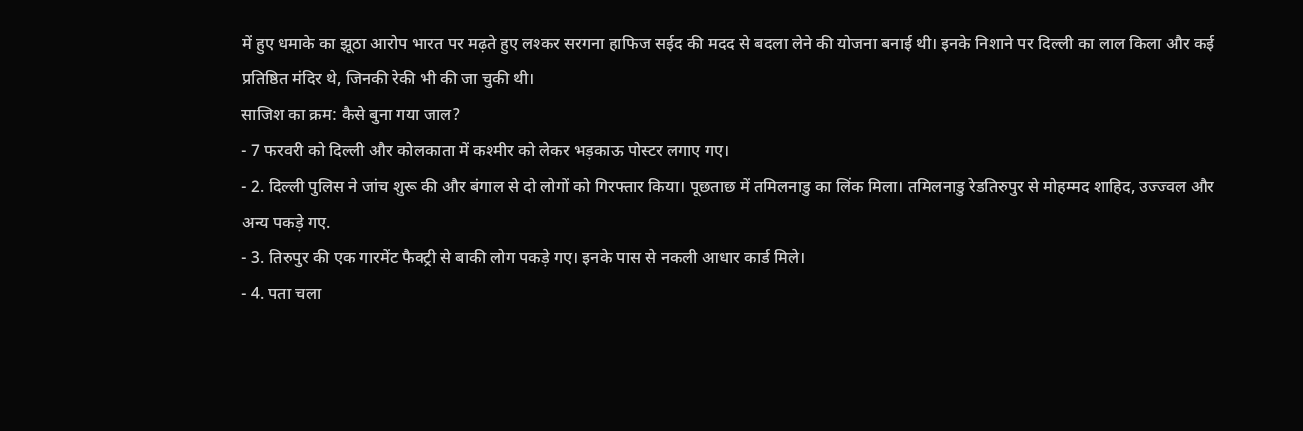में हुए धमाके का झूठा आरोप भारत पर मढ़ते हुए लश्कर सरगना हाफिज सईद की मदद से बदला लेने की योजना बनाई थी। इनके निशाने पर दिल्ली का लाल किला और कई प्रतिष्ठित मंदिर थे, जिनकी रेकी भी की जा चुकी थी।
साजिश का क्रम: कैसे बुना गया जाल?
- 7 फरवरी को दिल्ली और कोलकाता में कश्मीर को लेकर भड़काऊ पोस्टर लगाए गए।
- 2. दिल्ली पुलिस ने जांच शुरू की और बंगाल से दो लोगों को गिरफ्तार किया। पूछताछ में तमिलनाडु का लिंक मिला। तमिलनाडु रेडतिरुपुर से मोहम्मद शाहिद, उज्ज्वल और अन्य पकड़े गए.
- 3. तिरुपुर की एक गारमेंट फैक्ट्री से बाकी लोग पकड़े गए। इनके पास से नकली आधार कार्ड मिले।
- 4. पता चला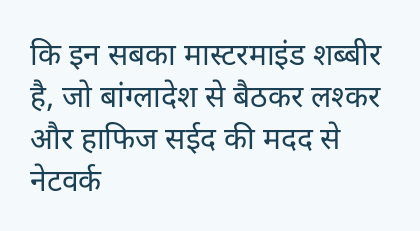कि इन सबका मास्टरमाइंड शब्बीर है, जो बांग्लादेश से बैठकर लश्कर और हाफिज सईद की मदद से नेटवर्क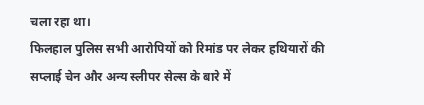चला रहा था।
फिलहाल पुलिस सभी आरोपियों को रिमांड पर लेकर हथियारों की सप्लाई चेन और अन्य स्लीपर सेल्स के बारे में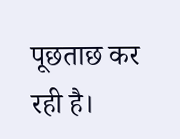पूछताछ कर रही है।